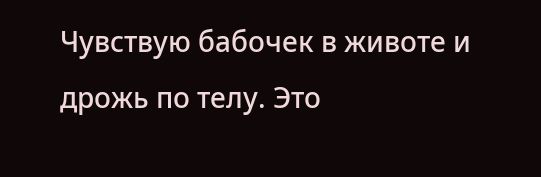Чувствую бабочек в животе и дрожь по телу. Это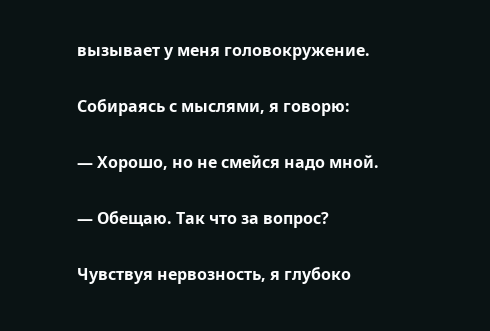вызывает у меня головокружение.

Собираясь с мыслями, я говорю:

— Хорошо, но не смейся надо мной.

— Обещаю. Так что за вопрос?

Чувствуя нервозность, я глубоко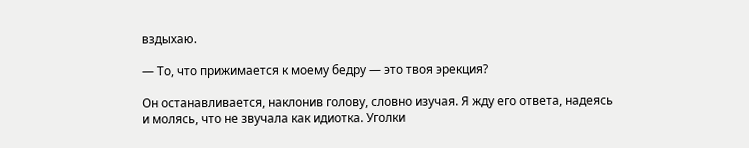вздыхаю.

— То, что прижимается к моему бедру — это твоя эрекция?

Он останавливается, наклонив голову, словно изучая. Я жду его ответа, надеясь и молясь, что не звучала как идиотка. Уголки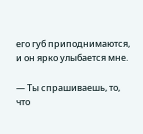его губ приподнимаются, и он ярко улыбается мне.

— Ты спрашиваешь, то, что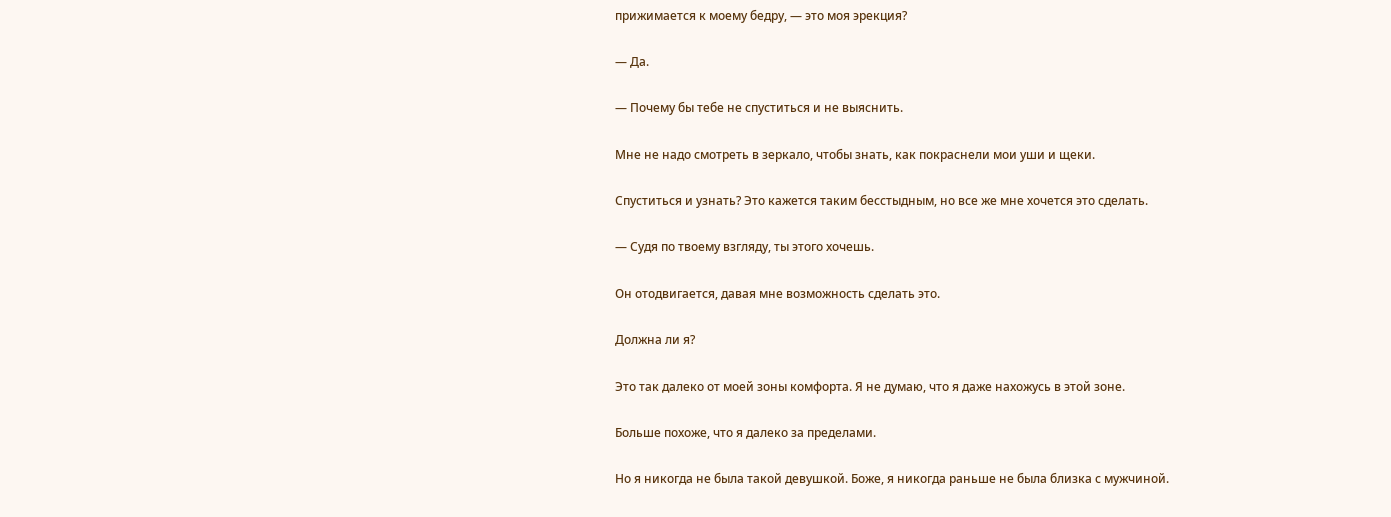прижимается к моему бедру, — это моя эрекция?

— Да.

— Почему бы тебе не спуститься и не выяснить.

Мне не надо смотреть в зеркало, чтобы знать, как покраснели мои уши и щеки.

Спуститься и узнать? Это кажется таким бесстыдным, но все же мне хочется это сделать.

— Судя по твоему взгляду, ты этого хочешь.

Он отодвигается, давая мне возможность сделать это.

Должна ли я?

Это так далеко от моей зоны комфорта. Я не думаю, что я даже нахожусь в этой зоне.

Больше похоже, что я далеко за пределами.

Но я никогда не была такой девушкой. Боже, я никогда раньше не была близка с мужчиной.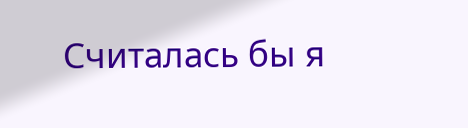Считалась бы я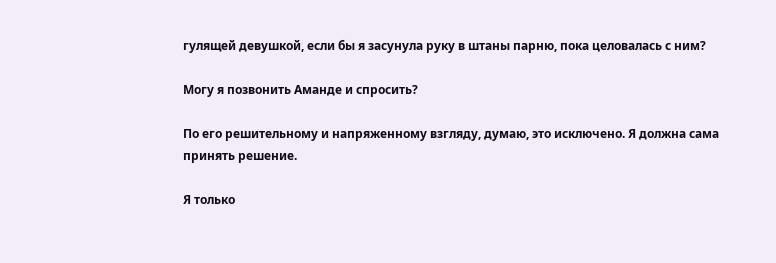гулящей девушкой, если бы я засунула руку в штаны парню, пока целовалась с ним?

Могу я позвонить Аманде и спросить?

По его решительному и напряженному взгляду, думаю, это исключено. Я должна сама принять решение.

Я только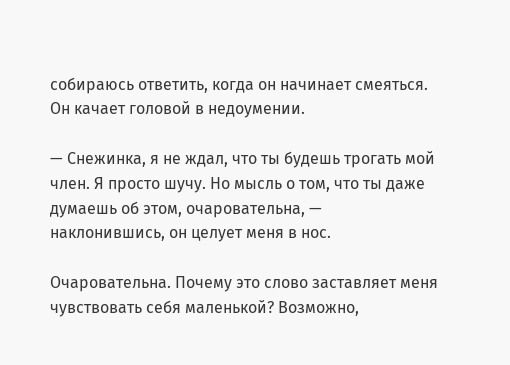собираюсь ответить, когда он начинает смеяться. Он качает головой в недоумении.

— Снежинка, я не ждал, что ты будешь трогать мой член. Я просто шучу. Но мысль о том, что ты даже думаешь об этом, очаровательна, — наклонившись, он целует меня в нос.

Очаровательна. Почему это слово заставляет меня чувствовать себя маленькой? Возможно,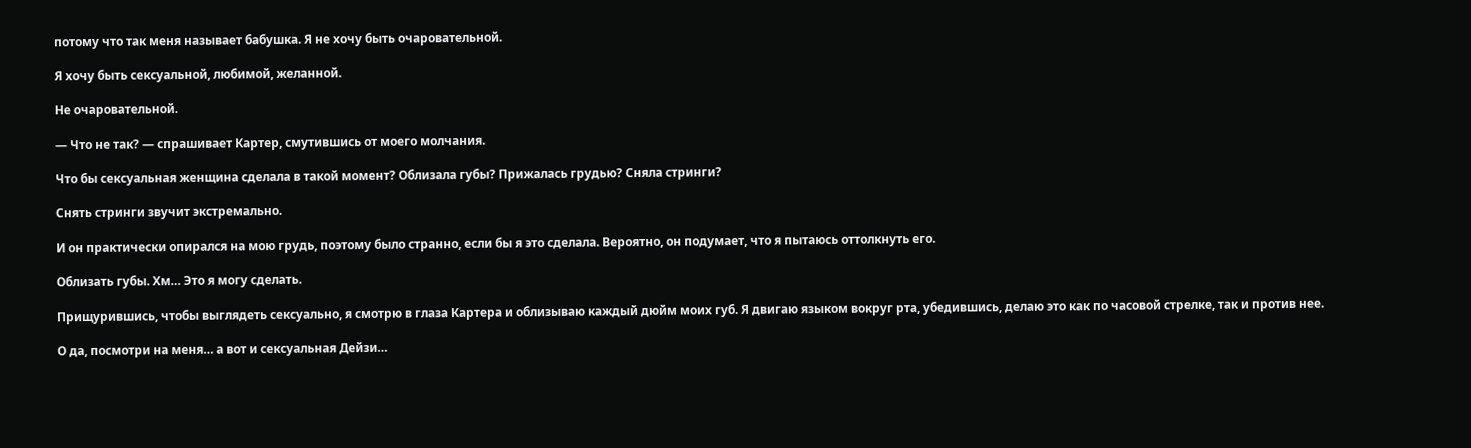потому что так меня называет бабушка. Я не хочу быть очаровательной.

Я хочу быть сексуальной, любимой, желанной.

Не очаровательной.

— Что не так? — спрашивает Картер, смутившись от моего молчания.

Что бы сексуальная женщина сделала в такой момент? Облизала губы? Прижалась грудью? Сняла стринги?

Снять стринги звучит экстремально.

И он практически опирался на мою грудь, поэтому было странно, если бы я это сделала. Вероятно, он подумает, что я пытаюсь оттолкнуть его.

Облизать губы. Хм… Это я могу сделать.

Прищурившись, чтобы выглядеть сексуально, я смотрю в глаза Картера и облизываю каждый дюйм моих губ. Я двигаю языком вокруг рта, убедившись, делаю это как по часовой стрелке, так и против нее.

О да, посмотри на меня… а вот и сексуальная Дейзи…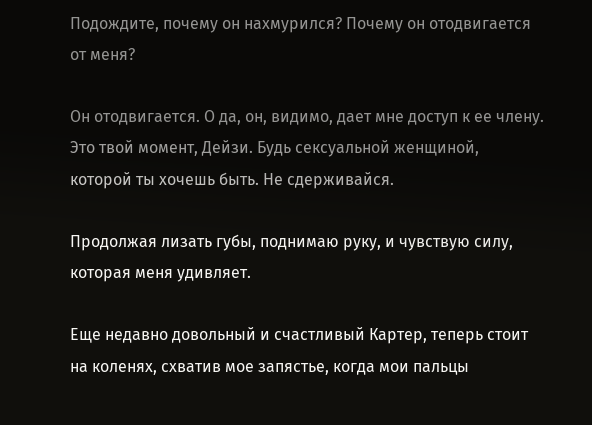Подождите, почему он нахмурился? Почему он отодвигается от меня?

Он отодвигается. О да, он, видимо, дает мне доступ к ее члену. Это твой момент, Дейзи. Будь сексуальной женщиной, которой ты хочешь быть. Не сдерживайся.

Продолжая лизать губы, поднимаю руку, и чувствую силу, которая меня удивляет.

Еще недавно довольный и счастливый Картер, теперь стоит на коленях, схватив мое запястье, когда мои пальцы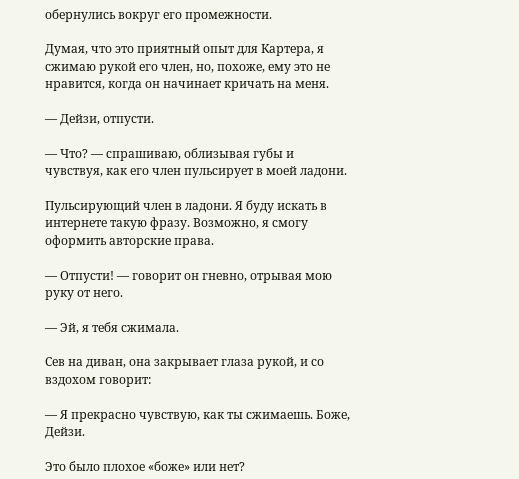обернулись вокруг его промежности.

Думая, что это приятный опыт для Картера, я сжимаю рукой его член, но, похоже, ему это не нравится, когда он начинает кричать на меня.

— Дейзи, отпусти.

— Что? — спрашиваю, облизывая губы и чувствуя, как его член пульсирует в моей ладони.

Пульсирующий член в ладони. Я буду искать в интернете такую фразу. Возможно, я смогу оформить авторские права.

— Отпусти! — говорит он гневно, отрывая мою руку от него.

— Эй, я тебя сжимала.

Сев на диван, она закрывает глаза рукой, и со вздохом говорит:

— Я прекрасно чувствую, как ты сжимаешь. Боже, Дейзи.

Это было плохое «боже» или нет?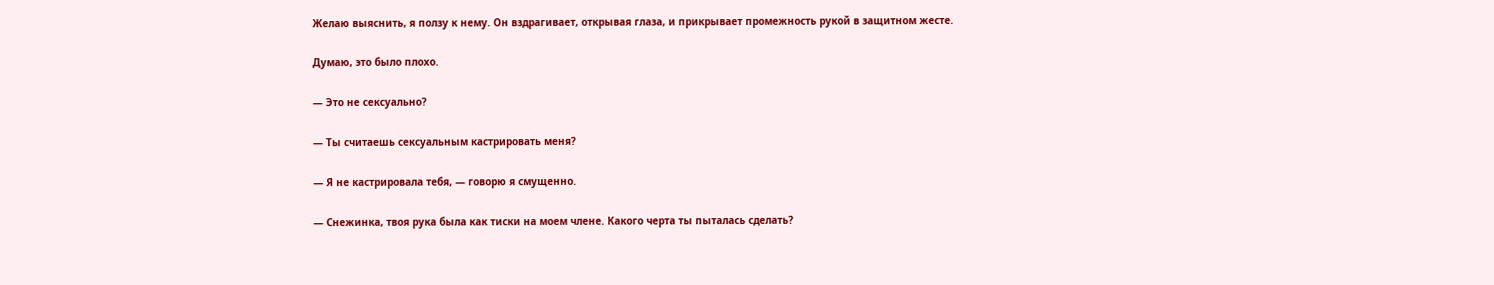Желаю выяснить, я ползу к нему. Он вздрагивает, открывая глаза, и прикрывает промежность рукой в защитном жесте.

Думаю, это было плохо.

— Это не сексуально?

— Ты считаешь сексуальным кастрировать меня?

— Я не кастрировала тебя, — говорю я смущенно.

— Снежинка, твоя рука была как тиски на моем члене. Какого черта ты пыталась сделать?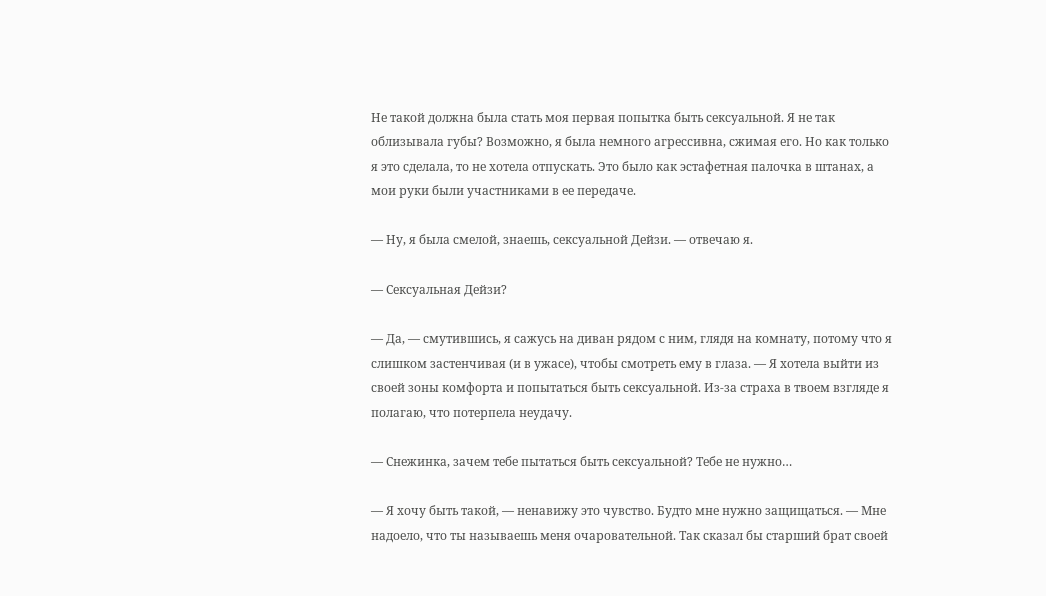Не такой должна была стать моя первая попытка быть сексуальной. Я не так облизывала губы? Возможно, я была немного агрессивна, сжимая его. Но как только я это сделала, то не хотела отпускать. Это было как эстафетная палочка в штанах, а мои руки были участниками в ее передаче.

— Ну, я была смелой, знаешь, сексуальной Дейзи. — отвечаю я.

— Сексуальная Дейзи?

— Да, — смутившись, я сажусь на диван рядом с ним, глядя на комнату, потому что я слишком застенчивая (и в ужасе), чтобы смотреть ему в глаза. — Я хотела выйти из своей зоны комфорта и попытаться быть сексуальной. Из-за страха в твоем взгляде я полагаю, что потерпела неудачу.

— Снежинка, зачем тебе пытаться быть сексуальной? Тебе не нужно…

— Я хочу быть такой, — ненавижу это чувство. Будто мне нужно защищаться. — Мне надоело, что ты называешь меня очаровательной. Так сказал бы старший брат своей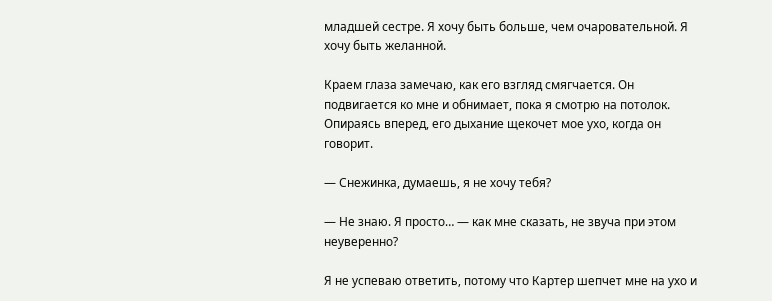младшей сестре. Я хочу быть больше, чем очаровательной. Я хочу быть желанной.

Краем глаза замечаю, как его взгляд смягчается. Он подвигается ко мне и обнимает, пока я смотрю на потолок. Опираясь вперед, его дыхание щекочет мое ухо, когда он говорит.

— Снежинка, думаешь, я не хочу тебя?

— Не знаю. Я просто… — как мне сказать, не звуча при этом неуверенно?

Я не успеваю ответить, потому что Картер шепчет мне на ухо и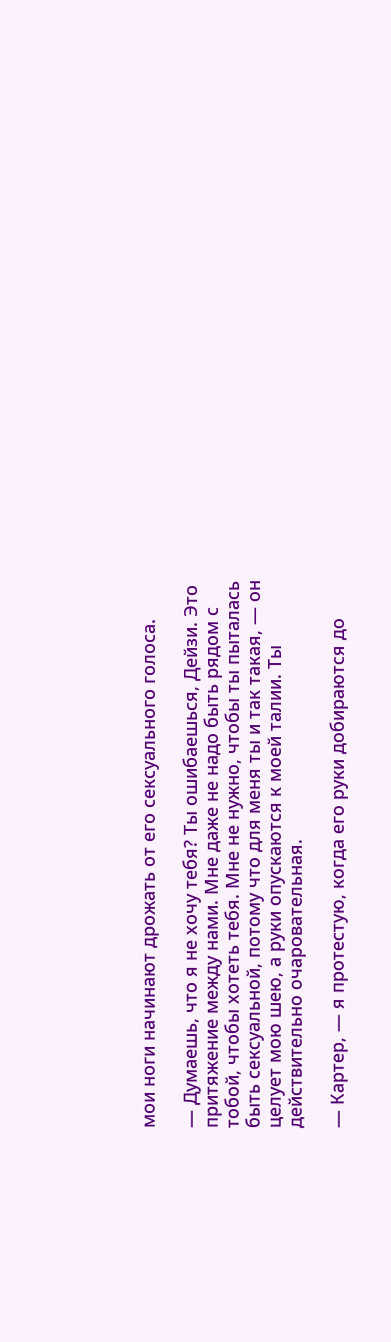мои ноги начинают дрожать от его сексуального голоса.

— Думаешь, что я не хочу тебя? Ты ошибаешься, Дейзи. Это притяжение между нами. Мне даже не надо быть рядом с тобой, чтобы хотеть тебя. Мне не нужно, чтобы ты пыталась быть сексуальной, потому что для меня ты и так такая, — он целует мою шею, а руки опускаются к моей талии. Ты действительно очаровательная.

— Картер, — я протестую, когда его руки добираются до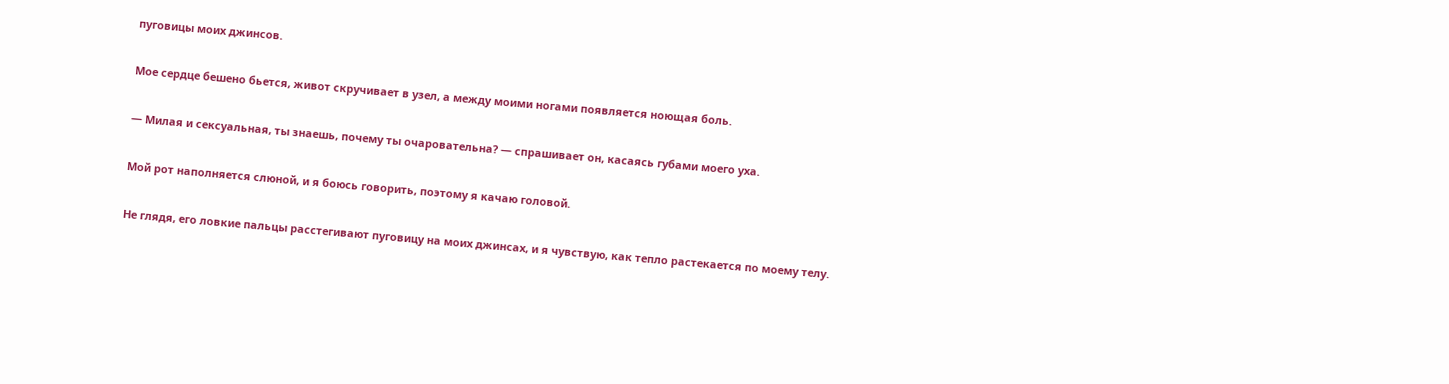пуговицы моих джинсов.

Мое сердце бешено бьется, живот скручивает в узел, а между моими ногами появляется ноющая боль.

— Милая и сексуальная, ты знаешь, почему ты очаровательна? — спрашивает он, касаясь губами моего уха.

Мой рот наполняется слюной, и я боюсь говорить, поэтому я качаю головой.

Не глядя, его ловкие пальцы расстегивают пуговицу на моих джинсах, и я чувствую, как тепло растекается по моему телу.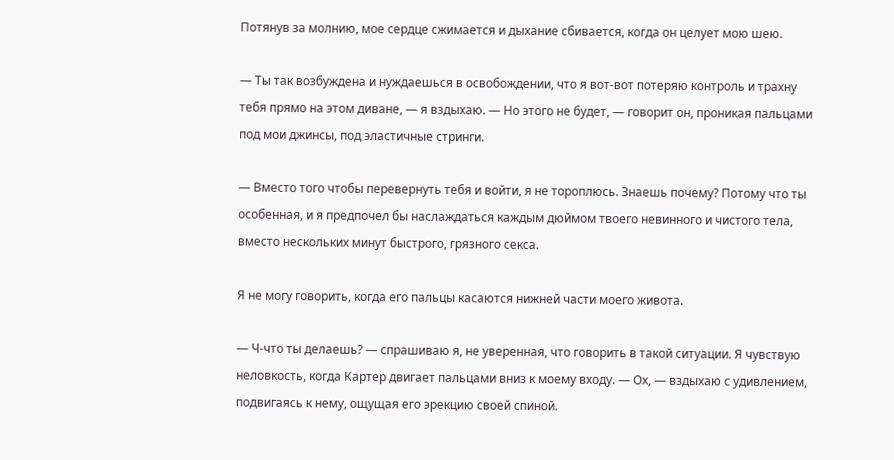Потянув за молнию, мое сердце сжимается и дыхание сбивается, когда он целует мою шею.

— Ты так возбуждена и нуждаешься в освобождении, что я вот-вот потеряю контроль и трахну тебя прямо на этом диване, — я вздыхаю. — Но этого не будет, — говорит он, проникая пальцами под мои джинсы, под эластичные стринги.

— Вместо того чтобы перевернуть тебя и войти, я не тороплюсь. Знаешь почему? Потому что ты особенная, и я предпочел бы наслаждаться каждым дюймом твоего невинного и чистого тела, вместо нескольких минут быстрого, грязного секса.

Я не могу говорить, когда его пальцы касаются нижней части моего живота.

— Ч-что ты делаешь? — спрашиваю я, не уверенная, что говорить в такой ситуации. Я чувствую неловкость, когда Картер двигает пальцами вниз к моему входу. — Ох, — вздыхаю с удивлением, подвигаясь к нему, ощущая его эрекцию своей спиной.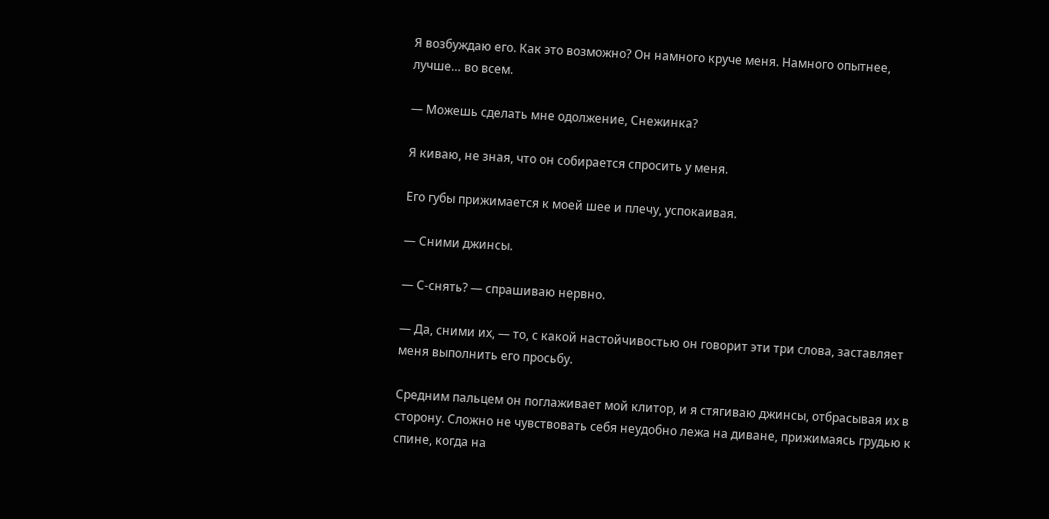Я возбуждаю его. Как это возможно? Он намного круче меня. Намного опытнее, лучше… во всем.

— Можешь сделать мне одолжение, Снежинка?

Я киваю, не зная, что он собирается спросить у меня.

Его губы прижимается к моей шее и плечу, успокаивая.

— Сними джинсы.

— С-снять? — спрашиваю нервно.

— Да, сними их, — то, с какой настойчивостью он говорит эти три слова, заставляет меня выполнить его просьбу.

Средним пальцем он поглаживает мой клитор, и я стягиваю джинсы, отбрасывая их в сторону. Сложно не чувствовать себя неудобно лежа на диване, прижимаясь грудью к спине, когда на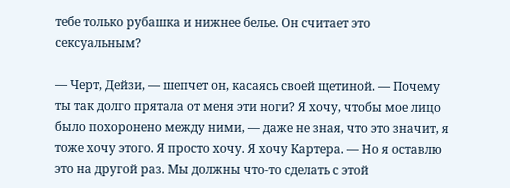тебе только рубашка и нижнее белье. Он считает это сексуальным?

— Черт, Дейзи, — шепчет он, касаясь своей щетиной. — Почему ты так долго прятала от меня эти ноги? Я хочу, чтобы мое лицо было похоронено между ними, — даже не зная, что это значит, я тоже хочу этого. Я просто хочу. Я хочу Картера. — Но я оставлю это на другой раз. Мы должны что-то сделать с этой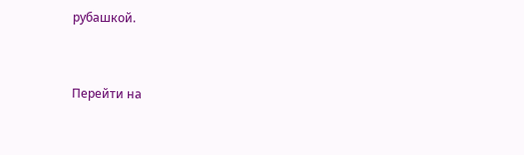рубашкой.


Перейти на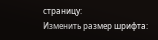страницу:
Изменить размер шрифта: